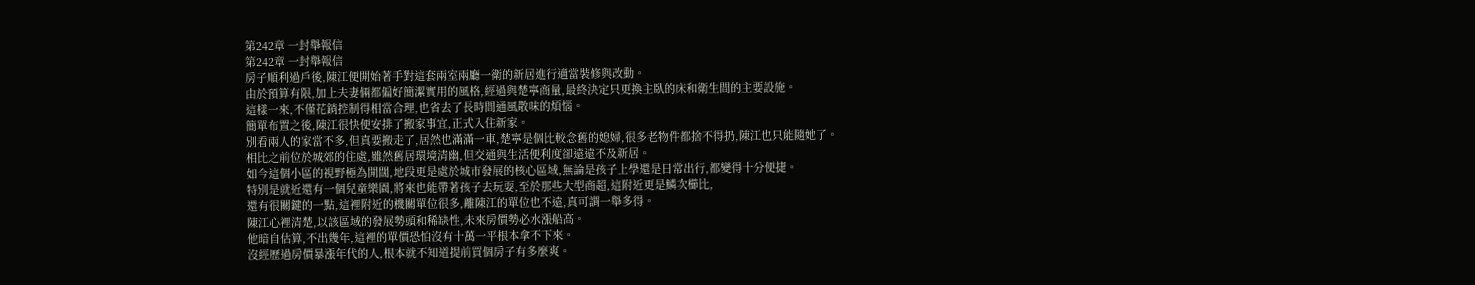第242章 一封舉報信
第242章 一封舉報信
房子順利過戶後,陳江便開始著手對這套兩室兩廳一衛的新居進行適當裝修與改動。
由於預算有限,加上夫妻倆都偏好簡潔實用的風格,經過與楚寧商量,最終決定只更換主臥的床和衛生間的主要設施。
這樣一來,不僅花銷控制得相當合理,也省去了長時間通風散味的煩惱。
簡單布置之後,陳江很快便安排了搬家事宜,正式入住新家。
別看兩人的家當不多,但真要搬走了,居然也滿滿一車,楚寧是個比較念舊的媳婦,很多老物件都捨不得扔,陳江也只能隨她了。
相比之前位於城郊的住處,雖然舊居環境清幽,但交通與生活便利度卻遠遠不及新居。
如今這個小區的視野極為開闊,地段更是處於城市發展的核心區域,無論是孩子上學還是日常出行,都變得十分便捷。
特別是就近還有一個兒童樂園,將來也能帶著孩子去玩耍,至於那些大型商超,這附近更是鱗次櫛比,
還有很關鍵的一點,這裡附近的機關單位很多,離陳江的單位也不遠,真可謂一舉多得。
陳江心裡清楚,以該區域的發展勢頭和稀缺性,未來房價勢必水漲船高。
他暗自估算,不出幾年,這裡的單價恐怕沒有十萬一平根本拿不下來。
沒經歷過房價暴漲年代的人,根本就不知道提前買個房子有多麼爽。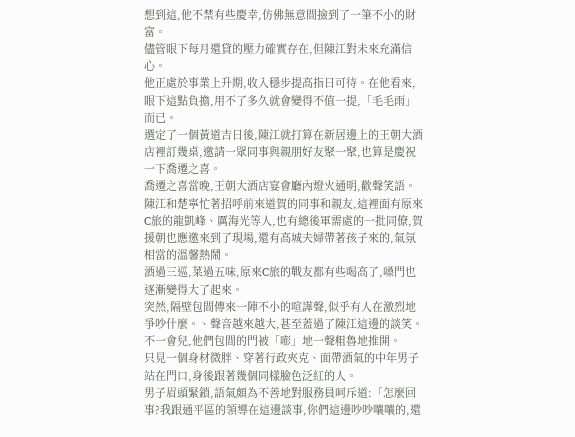想到這,他不禁有些慶幸,仿佛無意間撿到了一筆不小的財富。
儘管眼下每月還貸的壓力確實存在,但陳江對未來充滿信心。
他正處於事業上升期,收入穩步提高指日可待。在他看來,眼下這點負擔,用不了多久就會變得不值一提,「毛毛雨」而已。
選定了一個黃道吉日後,陳江就打算在新居邊上的王朝大酒店裡訂幾桌,邀請一眾同事與親朋好友聚一聚,也算是慶祝一下喬遷之喜。
喬遷之喜當晚,王朝大酒店宴會廳內燈火通明,歡聲笑語。
陳江和楚寧忙著招呼前來道賀的同事和親友,這裡面有原來C旅的龍凱峰、厲海光等人,也有總後軍需處的一批同僚,賀援朝也應邀來到了現場,還有高城夫婦帶著孩子來的,氣氛相當的溫馨熱鬧。
酒過三巡,菜過五味,原來C旅的戰友都有些喝高了,嗓門也逐漸變得大了起來。
突然,隔壁包間傳來一陣不小的喧譁聲,似乎有人在激烈地爭吵什麼。、聲音越來越大,甚至蓋過了陳江這邊的談笑。
不一會兒,他們包間的門被「嘭」地一聲粗魯地推開。
只見一個身材微胖、穿著行政夾克、面帶酒氣的中年男子站在門口,身後跟著幾個同樣臉色泛紅的人。
男子眉頭緊鎖,語氣頗為不善地對服務員呵斥道:「怎麼回事?我跟通平區的領導在這邊談事,你們這邊吵吵嚷嚷的,還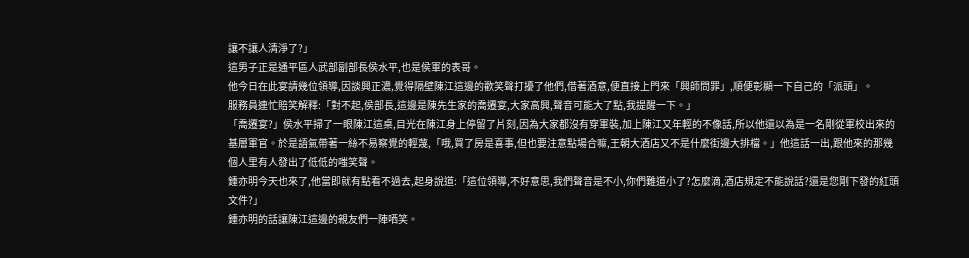讓不讓人清淨了?」
這男子正是通平區人武部副部長侯水平,也是侯軍的表哥。
他今日在此宴請幾位領導,因談興正濃,覺得隔壁陳江這邊的歡笑聲打擾了他們,借著酒意,便直接上門來「興師問罪」,順便彰顯一下自己的「派頭」。
服務員連忙賠笑解釋:「對不起,侯部長,這邊是陳先生家的喬遷宴,大家高興,聲音可能大了點,我提醒一下。」
「喬遷宴?」侯水平掃了一眼陳江這桌,目光在陳江身上停留了片刻,因為大家都沒有穿軍裝,加上陳江又年輕的不像話,所以他還以為是一名剛從軍校出來的基層軍官。於是語氣帶著一絲不易察覺的輕蔑,「哦,買了房是喜事,但也要注意點場合嘛,王朝大酒店又不是什麼街邊大排檔。」他這話一出,跟他來的那幾個人里有人發出了低低的嗤笑聲。
鍾亦明今天也來了,他當即就有點看不過去,起身說道:「這位領導,不好意思,我們聲音是不小,你們難道小了?怎麼滴,酒店規定不能說話?還是您剛下發的紅頭文件?」
鍾亦明的話讓陳江這邊的親友們一陣哂笑。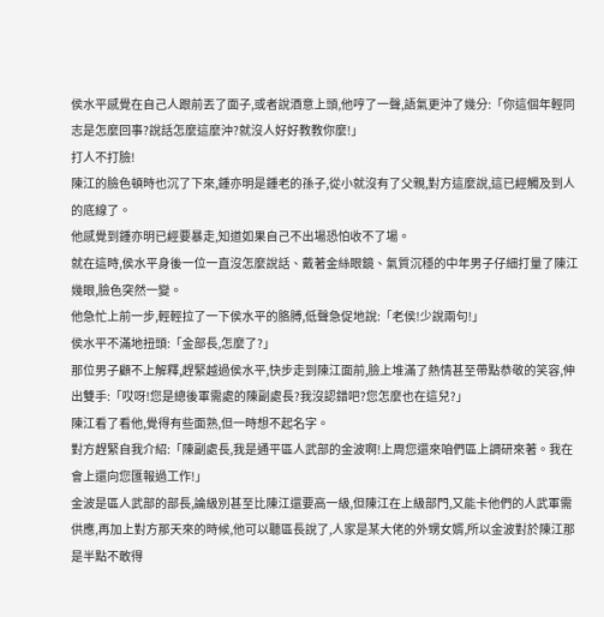侯水平感覺在自己人跟前丟了面子,或者說酒意上頭,他哼了一聲,語氣更沖了幾分:「你這個年輕同志是怎麼回事?說話怎麼這麼沖?就沒人好好教教你麼!」
打人不打臉!
陳江的臉色頓時也沉了下來,鍾亦明是鍾老的孫子,從小就沒有了父親,對方這麼說,這已經觸及到人的底線了。
他感覺到鍾亦明已經要暴走,知道如果自己不出場恐怕收不了場。
就在這時,侯水平身後一位一直沒怎麼說話、戴著金絲眼鏡、氣質沉穩的中年男子仔細打量了陳江幾眼,臉色突然一變。
他急忙上前一步,輕輕拉了一下侯水平的胳膊,低聲急促地說:「老侯!少說兩句!」
侯水平不滿地扭頭:「金部長,怎麼了?」
那位男子顧不上解釋,趕緊越過侯水平,快步走到陳江面前,臉上堆滿了熱情甚至帶點恭敬的笑容,伸出雙手:「哎呀!您是總後軍需處的陳副處長?我沒認錯吧?您怎麼也在這兒?」
陳江看了看他,覺得有些面熟,但一時想不起名字。
對方趕緊自我介紹:「陳副處長,我是通平區人武部的金波啊!上周您還來咱們區上調研來著。我在會上還向您匯報過工作!」
金波是區人武部的部長,論級別甚至比陳江還要高一級,但陳江在上級部門,又能卡他們的人武軍需供應,再加上對方那天來的時候,他可以聽區長說了,人家是某大佬的外甥女婿,所以金波對於陳江那是半點不敢得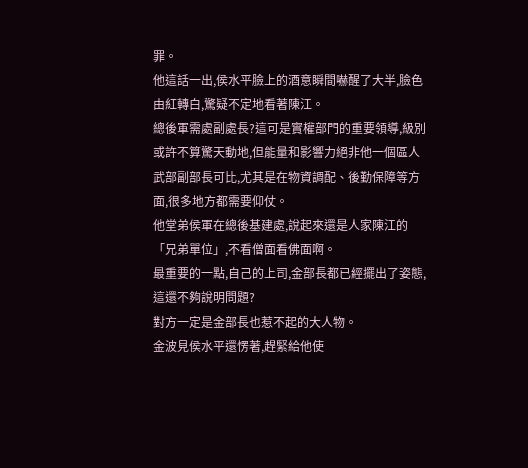罪。
他這話一出,侯水平臉上的酒意瞬間嚇醒了大半,臉色由紅轉白,驚疑不定地看著陳江。
總後軍需處副處長?這可是實權部門的重要領導,級別或許不算驚天動地,但能量和影響力絕非他一個區人武部副部長可比,尤其是在物資調配、後勤保障等方面,很多地方都需要仰仗。
他堂弟侯軍在總後基建處,說起來還是人家陳江的「兄弟單位」,不看僧面看佛面啊。
最重要的一點,自己的上司,金部長都已經擺出了姿態,這還不夠說明問題?
對方一定是金部長也惹不起的大人物。
金波見侯水平還愣著,趕緊給他使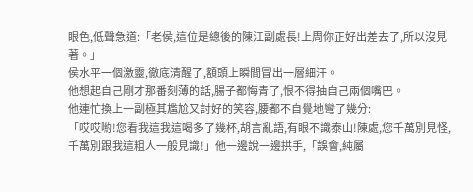眼色,低聲急道:「老侯,這位是總後的陳江副處長!上周你正好出差去了,所以沒見著。」
侯水平一個激靈,徹底清醒了,額頭上瞬間冒出一層細汗。
他想起自己剛才那番刻薄的話,腸子都悔青了,恨不得抽自己兩個嘴巴。
他連忙換上一副極其尷尬又討好的笑容,腰都不自覺地彎了幾分:
「哎哎喲!您看我這我這喝多了幾杯,胡言亂語,有眼不識泰山!陳處,您千萬別見怪,千萬別跟我這粗人一般見識!」他一邊說一邊拱手,「誤會,純屬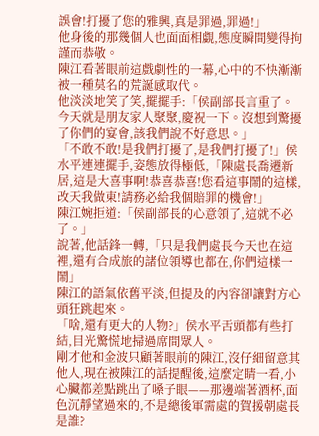誤會!打擾了您的雅興,真是罪過,罪過!」
他身後的那幾個人也面面相覷,態度瞬間變得拘謹而恭敬。
陳江看著眼前這戲劇性的一幕,心中的不快漸漸被一種莫名的荒誕感取代。
他淡淡地笑了笑,擺擺手:「侯副部長言重了。今天就是朋友家人聚聚,慶祝一下。沒想到驚擾了你們的宴會,該我們說不好意思。」
「不敢不敢!是我們打擾了,是我們打擾了!」侯水平連連擺手,姿態放得極低,「陳處長喬遷新居,這是大喜事啊!恭喜恭喜!您看這事鬧的這樣,改天我做東!請務必給我個賠罪的機會!」
陳江婉拒道:「侯副部長的心意領了,這就不必了。」
說著,他話鋒一轉,「只是我們處長今天也在這裡,還有合成旅的諸位領導也都在,你們這樣一鬧」
陳江的語氣依舊平淡,但提及的內容卻讓對方心頭狂跳起來。
「啥,還有更大的人物?」侯水平舌頭都有些打結,目光驚慌地掃過席間眾人。
剛才他和金波只顧著眼前的陳江,沒仔細留意其他人,現在被陳江的話提醒後,這麼定睛一看,小心臟都差點跳出了嗓子眼——那邊端著酒杯,面色沉靜望過來的,不是總後軍需處的賀援朝處長是誰?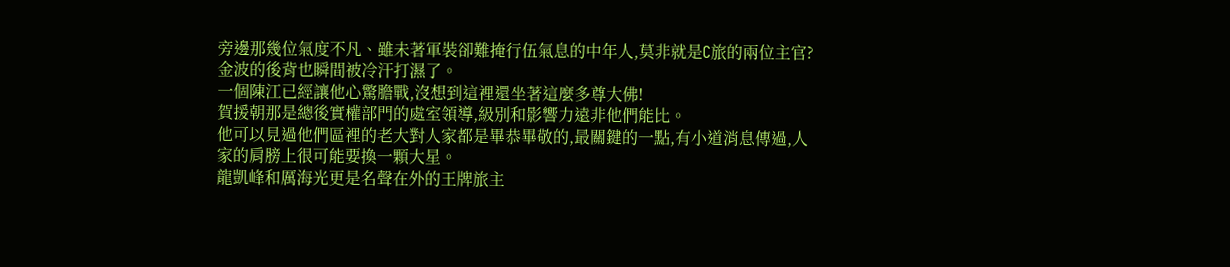旁邊那幾位氣度不凡、雖未著軍裝卻難掩行伍氣息的中年人,莫非就是C旅的兩位主官?
金波的後背也瞬間被冷汗打濕了。
一個陳江已經讓他心驚膽戰,沒想到這裡還坐著這麼多尊大佛!
賀援朝那是總後實權部門的處室領導,級別和影響力遠非他們能比。
他可以見過他們區裡的老大對人家都是畢恭畢敬的,最關鍵的一點,有小道消息傳過,人家的肩膀上很可能要換一顆大星。
龍凱峰和厲海光更是名聲在外的王牌旅主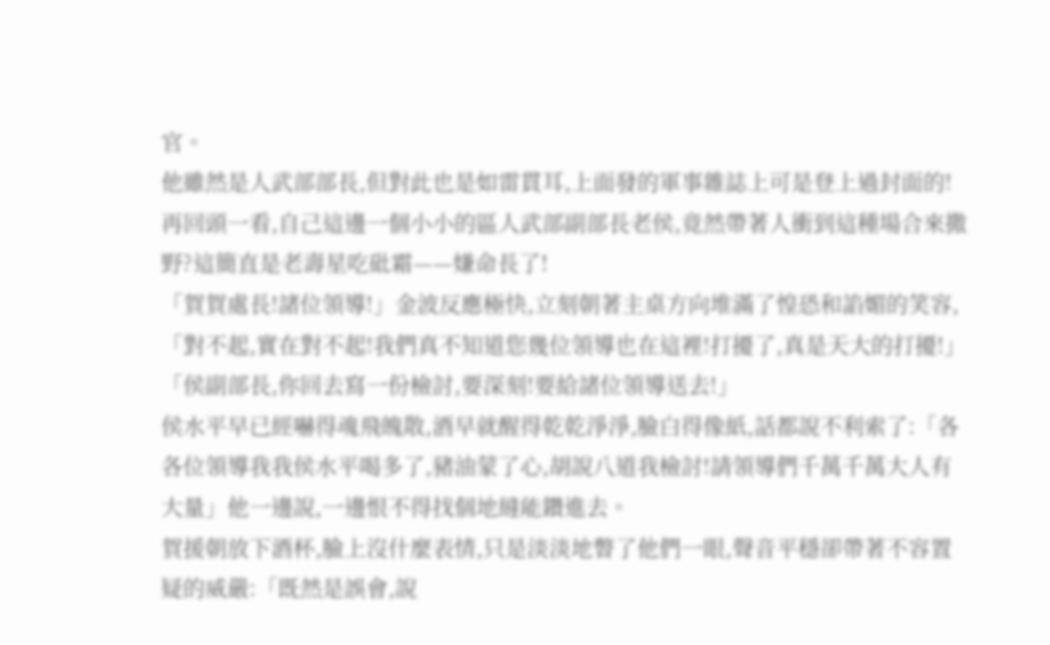官。
他雖然是人武部部長,但對此也是如雷貫耳,上面發的軍事雜誌上可是登上過封面的!
再回頭一看,自己這邊一個小小的區人武部副部長老侯,竟然帶著人衝到這種場合來撒野?這簡直是老壽星吃砒霜——嫌命長了!
「賀賀處長!諸位領導!」金波反應極快,立刻朝著主桌方向堆滿了惶恐和諂媚的笑容,「對不起,實在對不起!我們真不知道您幾位領導也在這裡!打擾了,真是天大的打擾!」
「侯副部長,你回去寫一份檢討,要深刻!要給諸位領導送去!」
侯水平早已經嚇得魂飛魄散,酒早就醒得乾乾淨淨,臉白得像紙,話都說不利索了:「各各位領導我我侯水平喝多了,豬油蒙了心,胡說八道我檢討!請領導們千萬千萬大人有大量」他一邊說,一邊恨不得找個地縫能鑽進去。
賀援朝放下酒杯,臉上沒什麼表情,只是淡淡地瞥了他們一眼,聲音平穩卻帶著不容置疑的威嚴:「既然是誤會,說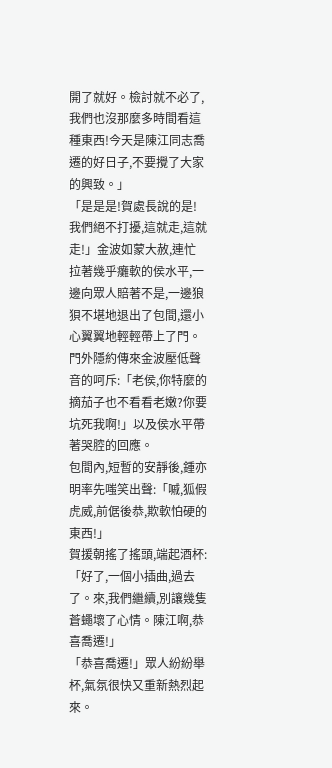開了就好。檢討就不必了,我們也沒那麼多時間看這種東西!今天是陳江同志喬遷的好日子,不要攪了大家的興致。」
「是是是!賀處長說的是!我們絕不打擾,這就走,這就走!」金波如蒙大赦,連忙拉著幾乎癱軟的侯水平,一邊向眾人賠著不是,一邊狼狽不堪地退出了包間,還小心翼翼地輕輕帶上了門。
門外隱約傳來金波壓低聲音的呵斥:「老侯,你特麼的摘茄子也不看看老嫩?你要坑死我啊!」以及侯水平帶著哭腔的回應。
包間內,短暫的安靜後,鍾亦明率先嗤笑出聲:「嘁,狐假虎威,前倨後恭,欺軟怕硬的東西!」
賀援朝搖了搖頭,端起酒杯:「好了,一個小插曲,過去了。來,我們繼續,別讓幾隻蒼蠅壞了心情。陳江啊,恭喜喬遷!」
「恭喜喬遷!」眾人紛紛舉杯,氣氛很快又重新熱烈起來。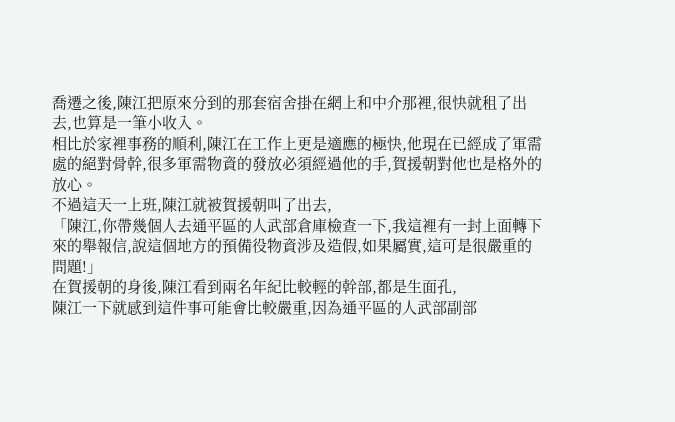喬遷之後,陳江把原來分到的那套宿舍掛在網上和中介那裡,很快就租了出去,也算是一筆小收入。
相比於家裡事務的順利,陳江在工作上更是適應的極快,他現在已經成了軍需處的絕對骨幹,很多軍需物資的發放必須經過他的手,賀援朝對他也是格外的放心。
不過這天一上班,陳江就被賀援朝叫了出去,
「陳江,你帶幾個人去通平區的人武部倉庫檢查一下,我這裡有一封上面轉下來的舉報信,說這個地方的預備役物資涉及造假,如果屬實,這可是很嚴重的問題!」
在賀援朝的身後,陳江看到兩名年紀比較輕的幹部,都是生面孔,
陳江一下就感到這件事可能會比較嚴重,因為通平區的人武部副部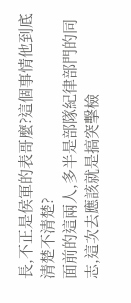長,不正是侯軍的表哥麼?這個事情他到底清楚不清楚?
面前的這兩人,多半是部隊紀律部門的同志,這次去應該就是搞突擊檢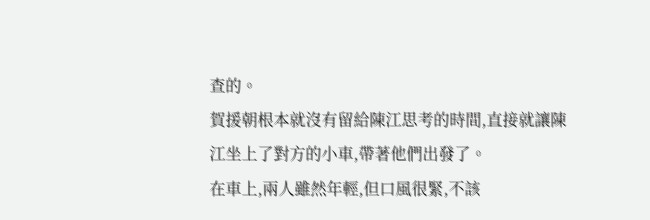查的。
賀援朝根本就沒有留給陳江思考的時間,直接就讓陳江坐上了對方的小車,帶著他們出發了。
在車上,兩人雖然年輕,但口風很緊,不該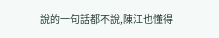說的一句話都不說,陳江也懂得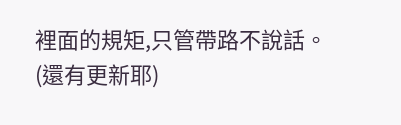裡面的規矩,只管帶路不說話。
(還有更新耶)